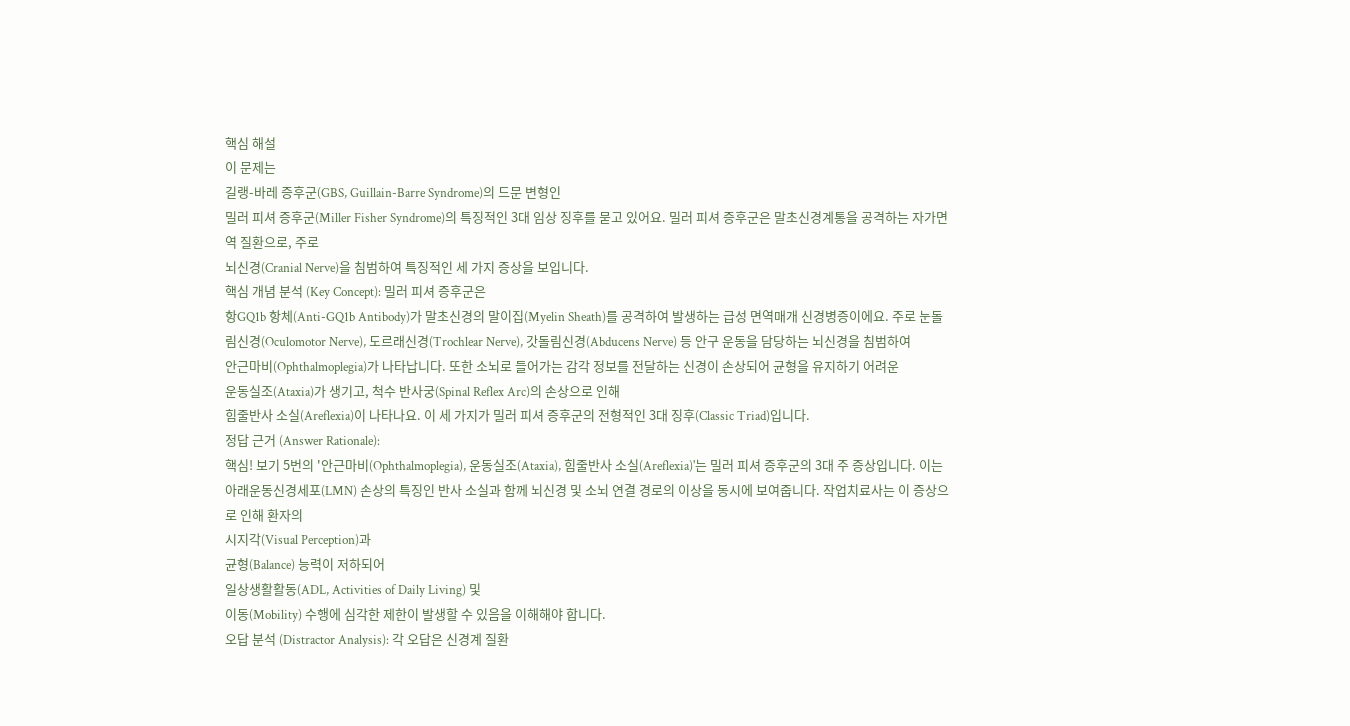핵심 해설
이 문제는
길랭-바레 증후군(GBS, Guillain-Barre Syndrome)의 드문 변형인
밀러 피셔 증후군(Miller Fisher Syndrome)의 특징적인 3대 임상 징후를 묻고 있어요. 밀러 피셔 증후군은 말초신경계통을 공격하는 자가면역 질환으로, 주로
뇌신경(Cranial Nerve)을 침범하여 특징적인 세 가지 증상을 보입니다.
핵심 개념 분석 (Key Concept): 밀러 피셔 증후군은
항GQ1b 항체(Anti-GQ1b Antibody)가 말초신경의 말이집(Myelin Sheath)를 공격하여 발생하는 급성 면역매개 신경병증이에요. 주로 눈돌림신경(Oculomotor Nerve), 도르래신경(Trochlear Nerve), 갓돌림신경(Abducens Nerve) 등 안구 운동을 담당하는 뇌신경을 침범하여
안근마비(Ophthalmoplegia)가 나타납니다. 또한 소뇌로 들어가는 감각 정보를 전달하는 신경이 손상되어 균형을 유지하기 어려운
운동실조(Ataxia)가 생기고, 척수 반사궁(Spinal Reflex Arc)의 손상으로 인해
힘줄반사 소실(Areflexia)이 나타나요. 이 세 가지가 밀러 피셔 증후군의 전형적인 3대 징후(Classic Triad)입니다.
정답 근거 (Answer Rationale):
핵심! 보기 5번의 '안근마비(Ophthalmoplegia), 운동실조(Ataxia), 힘줄반사 소실(Areflexia)'는 밀러 피셔 증후군의 3대 주 증상입니다. 이는 아래운동신경세포(LMN) 손상의 특징인 반사 소실과 함께 뇌신경 및 소뇌 연결 경로의 이상을 동시에 보여줍니다. 작업치료사는 이 증상으로 인해 환자의
시지각(Visual Perception)과
균형(Balance) 능력이 저하되어
일상생활활동(ADL, Activities of Daily Living) 및
이동(Mobility) 수행에 심각한 제한이 발생할 수 있음을 이해해야 합니다.
오답 분석 (Distractor Analysis): 각 오답은 신경계 질환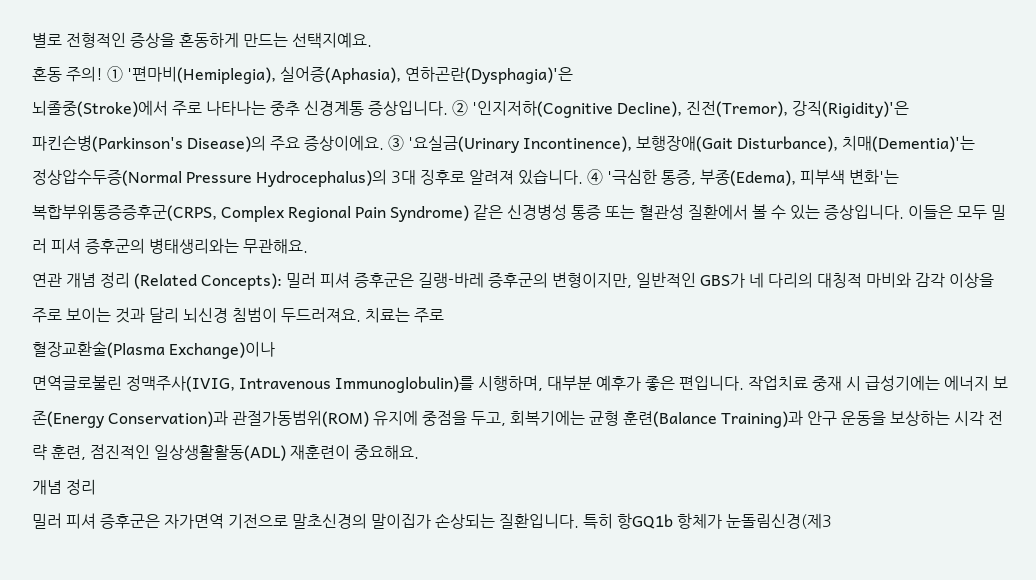별로 전형적인 증상을 혼동하게 만드는 선택지예요.
혼동 주의! ① '편마비(Hemiplegia), 실어증(Aphasia), 연하곤란(Dysphagia)'은
뇌졸중(Stroke)에서 주로 나타나는 중추 신경계통 증상입니다. ② '인지저하(Cognitive Decline), 진전(Tremor), 강직(Rigidity)'은
파킨슨병(Parkinson's Disease)의 주요 증상이에요. ③ '요실금(Urinary Incontinence), 보행장애(Gait Disturbance), 치매(Dementia)'는
정상압수두증(Normal Pressure Hydrocephalus)의 3대 징후로 알려져 있습니다. ④ '극심한 통증, 부종(Edema), 피부색 변화'는
복합부위통증증후군(CRPS, Complex Regional Pain Syndrome) 같은 신경병성 통증 또는 혈관성 질환에서 볼 수 있는 증상입니다. 이들은 모두 밀러 피셔 증후군의 병태생리와는 무관해요.
연관 개념 정리 (Related Concepts): 밀러 피셔 증후군은 길랭-바레 증후군의 변형이지만, 일반적인 GBS가 네 다리의 대칭적 마비와 감각 이상을 주로 보이는 것과 달리 뇌신경 침범이 두드러져요. 치료는 주로
혈장교환술(Plasma Exchange)이나
면역글로불린 정맥주사(IVIG, Intravenous Immunoglobulin)를 시행하며, 대부분 예후가 좋은 편입니다. 작업치료 중재 시 급성기에는 에너지 보존(Energy Conservation)과 관절가동범위(ROM) 유지에 중점을 두고, 회복기에는 균형 훈련(Balance Training)과 안구 운동을 보상하는 시각 전략 훈련, 점진적인 일상생활활동(ADL) 재훈련이 중요해요.
개념 정리
밀러 피셔 증후군은 자가면역 기전으로 말초신경의 말이집가 손상되는 질환입니다. 특히 항GQ1b 항체가 눈돌림신경(제3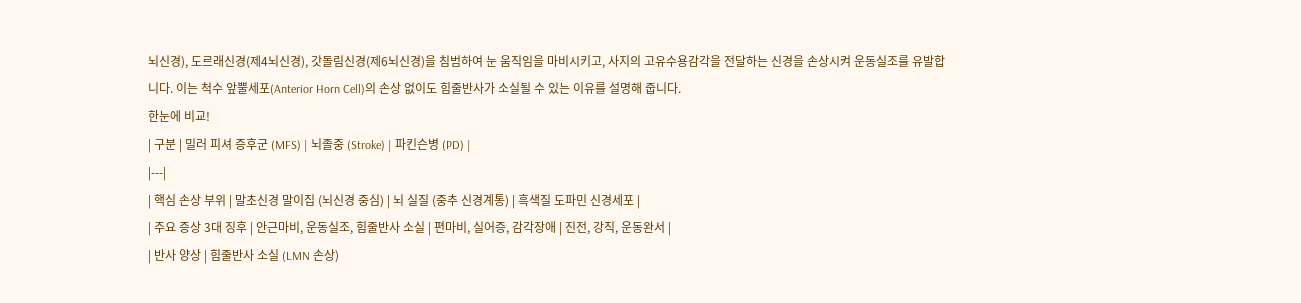뇌신경), 도르래신경(제4뇌신경), 갓돌림신경(제6뇌신경)을 침범하여 눈 움직임을 마비시키고, 사지의 고유수용감각을 전달하는 신경을 손상시켜 운동실조를 유발합니다. 이는 척수 앞뿔세포(Anterior Horn Cell)의 손상 없이도 힘줄반사가 소실될 수 있는 이유를 설명해 줍니다.
한눈에 비교!
| 구분 | 밀러 피셔 증후군 (MFS) | 뇌졸중 (Stroke) | 파킨슨병 (PD) |
|---|
| 핵심 손상 부위 | 말초신경 말이집 (뇌신경 중심) | 뇌 실질 (중추 신경계통) | 흑색질 도파민 신경세포 |
| 주요 증상 3대 징후 | 안근마비, 운동실조, 힘줄반사 소실 | 편마비, 실어증, 감각장애 | 진전, 강직, 운동완서 |
| 반사 양상 | 힘줄반사 소실 (LMN 손상)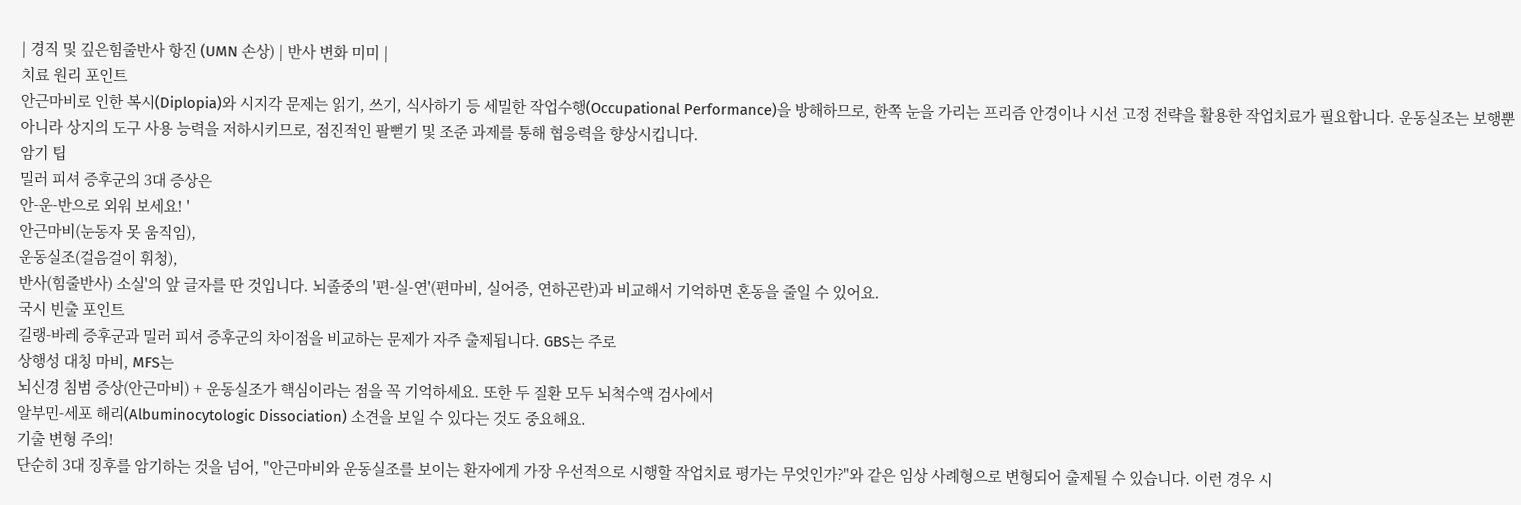| 경직 및 깊은힘줄반사 항진 (UMN 손상) | 반사 변화 미미 |
치료 원리 포인트
안근마비로 인한 복시(Diplopia)와 시지각 문제는 읽기, 쓰기, 식사하기 등 세밀한 작업수행(Occupational Performance)을 방해하므로, 한쪽 눈을 가리는 프리즘 안경이나 시선 고정 전략을 활용한 작업치료가 필요합니다. 운동실조는 보행뿐 아니라 상지의 도구 사용 능력을 저하시키므로, 점진적인 팔뻗기 및 조준 과제를 통해 협응력을 향상시킵니다.
암기 팁
밀러 피셔 증후군의 3대 증상은
안-운-반으로 외워 보세요! '
안근마비(눈동자 못 움직임),
운동실조(걸음걸이 휘청),
반사(힘줄반사) 소실'의 앞 글자를 딴 것입니다. 뇌졸중의 '편-실-연'(편마비, 실어증, 연하곤란)과 비교해서 기억하면 혼동을 줄일 수 있어요.
국시 빈출 포인트
길랭-바레 증후군과 밀러 피셔 증후군의 차이점을 비교하는 문제가 자주 출제됩니다. GBS는 주로
상행성 대칭 마비, MFS는
뇌신경 침범 증상(안근마비) + 운동실조가 핵심이라는 점을 꼭 기억하세요. 또한 두 질환 모두 뇌척수액 검사에서
알부민-세포 해리(Albuminocytologic Dissociation) 소견을 보일 수 있다는 것도 중요해요.
기출 변형 주의!
단순히 3대 징후를 암기하는 것을 넘어, "안근마비와 운동실조를 보이는 환자에게 가장 우선적으로 시행할 작업치료 평가는 무엇인가?"와 같은 임상 사례형으로 변형되어 출제될 수 있습니다. 이런 경우 시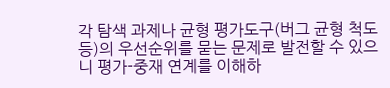각 탐색 과제나 균형 평가도구(버그 균형 척도 등)의 우선순위를 묻는 문제로 발전할 수 있으니 평가-중재 연계를 이해하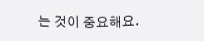는 것이 중요해요.